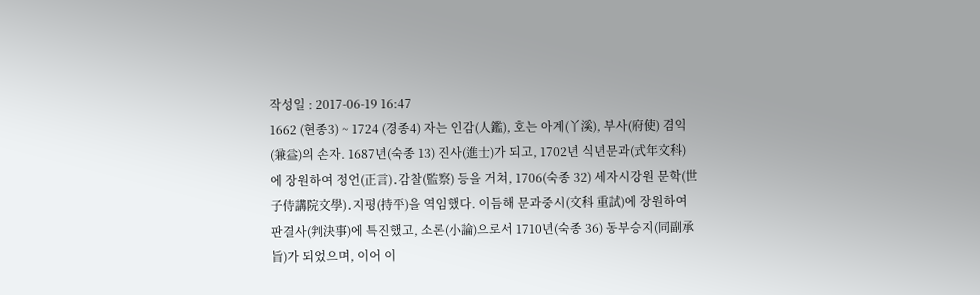작성일 : 2017-06-19 16:47
1662 (현종3) ~ 1724 (경종4) 자는 인감(人鑑), 호는 아계(丫溪), 부사(府使) 겸익(兼益)의 손자. 1687년(숙종 13) 진사(進士)가 되고, 1702년 식년문과(式年文科)에 장원하여 정언(正言)․감찰(監察) 등을 거쳐, 1706(숙종 32) 세자시강원 문학(世子侍講院文學)․지평(持平)을 역임했다. 이듬해 문과중시(文科 重試)에 장원하여 판결사(判決事)에 특진했고, 소론(小論)으로서 1710년(숙종 36) 동부승지(同副承旨)가 되었으며, 이어 이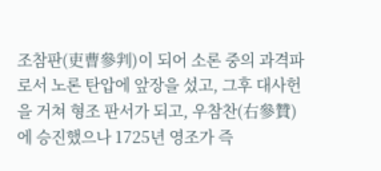조참판(吏曹參判)이 되어 소론 중의 과격파로서 노론 탄압에 앞장을 섰고, 그후 대사헌을 거쳐 형조 판서가 되고, 우참찬(右參贊)에 승진했으나 1725년 영조가 즉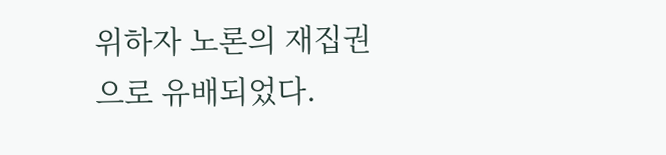위하자 노론의 재집권으로 유배되었다.